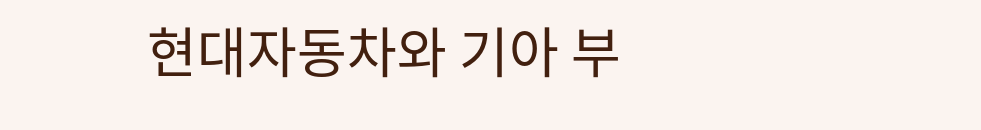현대자동차와 기아 부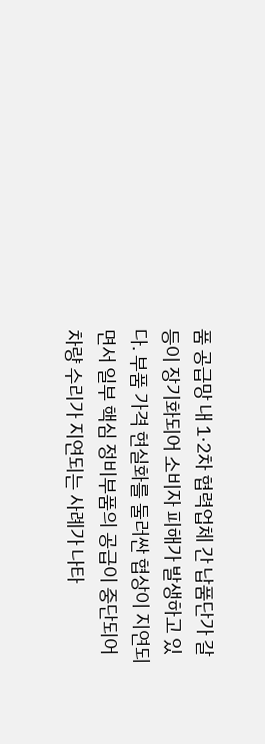품 공급망 내 1·2차 협력업체 간 납품단가 갈등이 장기화되어 소비자 피해가 발생하고 있다. 부품 가격 현실화를 둘러싼 협상이 지연되면서 일부 핵심 정비부품의 공급이 중단되어 차량 수리가 지연되는 사례가 나타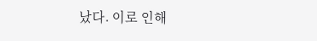났다. 이로 인해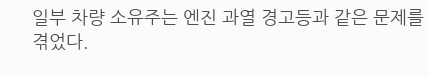일부 차량 소유주는 엔진 과열 경고등과 같은 문제를 겪었다.